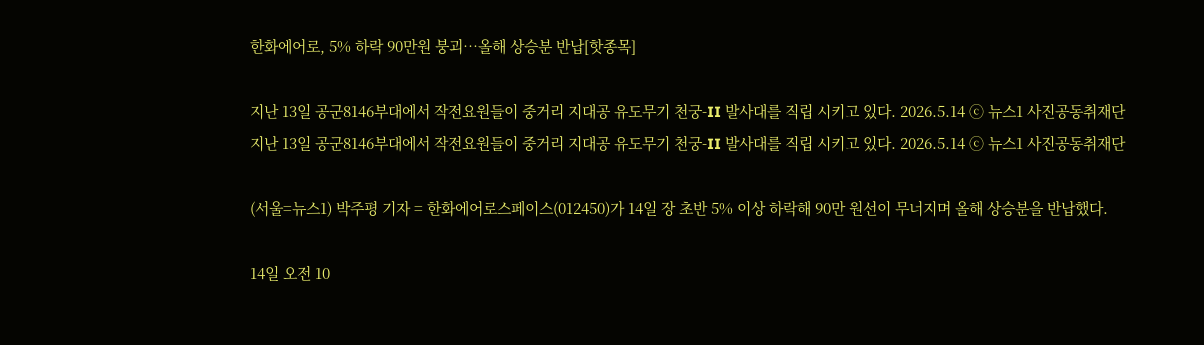한화에어로, 5% 하락 90만원 붕괴…올해 상승분 반납[핫종목]

지난 13일 공군8146부대에서 작전요원들이 중거리 지대공 유도무기 천궁-II 발사대를 직립 시키고 있다. 2026.5.14 ⓒ 뉴스1 사진공동취재단
지난 13일 공군8146부대에서 작전요원들이 중거리 지대공 유도무기 천궁-II 발사대를 직립 시키고 있다. 2026.5.14 ⓒ 뉴스1 사진공동취재단

(서울=뉴스1) 박주평 기자 = 한화에어로스페이스(012450)가 14일 장 초반 5% 이상 하락해 90만 원선이 무너지며 올해 상승분을 반납했다.

14일 오전 10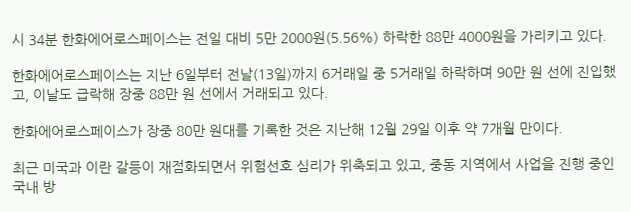시 34분 한화에어로스페이스는 전일 대비 5만 2000원(5.56%) 하락한 88만 4000원을 가리키고 있다.

한화에어로스페이스는 지난 6일부터 전날(13일)까지 6거래일 중 5거래일 하락하며 90만 원 선에 진입했고, 이날도 급락해 장중 88만 원 선에서 거래되고 있다.

한화에어로스페이스가 장중 80만 원대를 기록한 것은 지난해 12월 29일 이후 약 7개월 만이다.

최근 미국과 이란 갈등이 재점화되면서 위험선호 심리가 위축되고 있고, 중동 지역에서 사업을 진행 중인 국내 방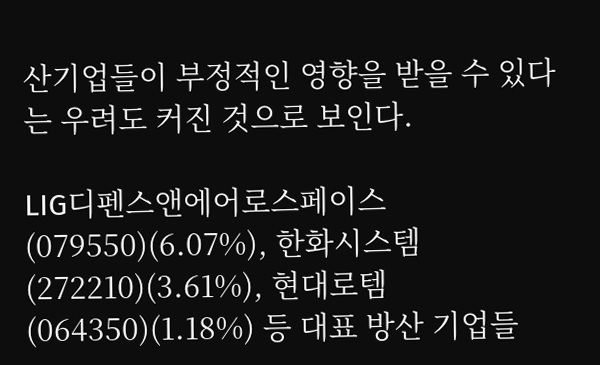산기업들이 부정적인 영향을 받을 수 있다는 우려도 커진 것으로 보인다.

LIG디펜스앤에어로스페이스(079550)(6.07%), 한화시스템(272210)(3.61%), 현대로템(064350)(1.18%) 등 대표 방산 기업들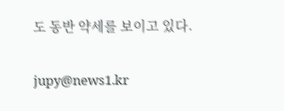도 동반 약세를 보이고 있다.

jupy@news1.kr